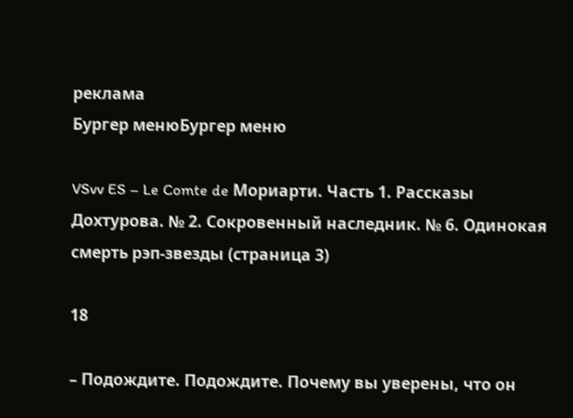реклама
Бургер менюБургер меню

VSvv ES – Le Comte de Мориарти. Часть 1. Рассказы Дохтурова. № 2. Сокровенный наследник. № 6. Одинокая смерть рэп-звезды (страница 3)

18

– Подождите. Подождите. Почему вы уверены, что он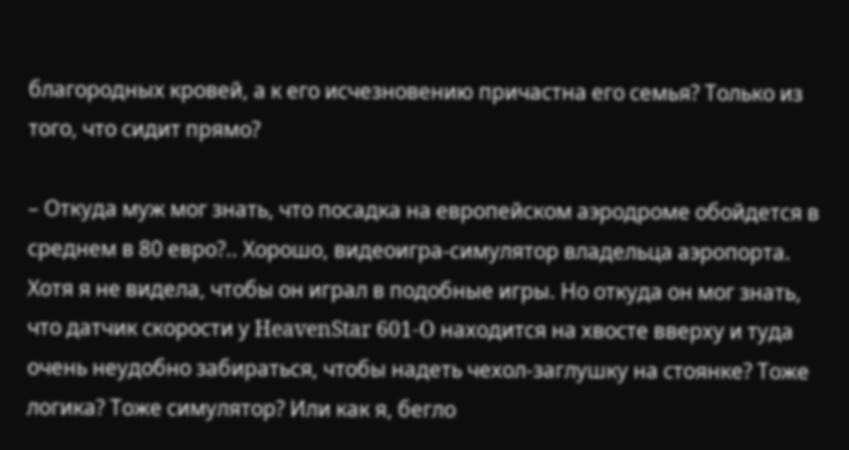благородных кровей, а к его исчезновению причастна его семья? Только из того, что сидит прямо?

– Откуда муж мог знать, что посадка на европейском аэродроме обойдется в среднем в 80 евро?.. Хорошо, видеоигра-симулятор владельца аэропорта. Хотя я не видела, чтобы он играл в подобные игры. Но откуда он мог знать, что датчик скорости у HeavenStar 601-O находится на хвосте вверху и туда очень неудобно забираться, чтобы надеть чехол-заглушку на стоянке? Тоже логика? Тоже симулятор? Или как я, бегло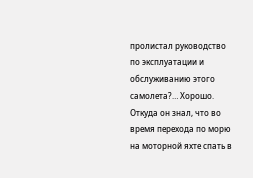пролистал руководство по эксплуатации и обслуживанию этого самолета?… Хорошо. Откуда он знал, что во время перехода по морю на моторной яхте спать в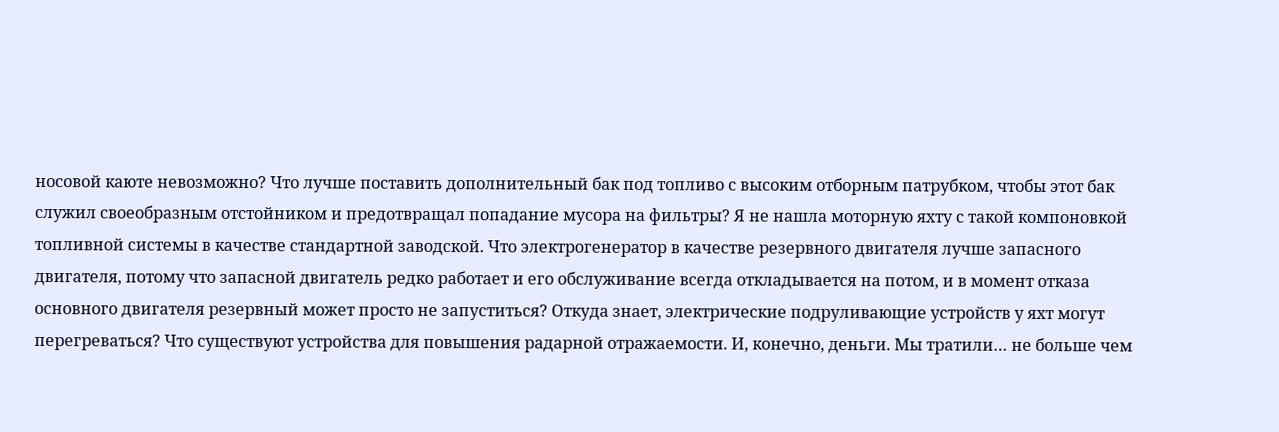носовой каюте невозможно? Что лучше поставить дополнительный бак под топливо с высоким отборным патрубком, чтобы этот бак служил своеобразным отстойником и предотвращал попадание мусора на фильтры? Я не нашла моторную яхту с такой компоновкой топливной системы в качестве стандартной заводской. Что электрогенератор в качестве резервного двигателя лучше запасного двигателя, потому что запасной двигатель редко работает и его обслуживание всегда откладывается на потом, и в момент отказа основного двигателя резервный может просто не запуститься? Откуда знает, электрические подруливающие устройств у яхт могут перегреваться? Что существуют устройства для повышения радарной отражаемости. И, конечно, деньги. Мы тратили… не больше чем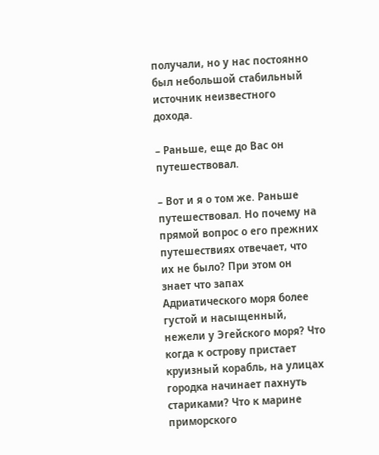получали, но у нас постоянно был небольшой стабильный источник неизвестного дохода.

– Раньше, еще до Вас он путешествовал.

– Вот и я о том же. Раньше путешествовал. Но почему на прямой вопрос о его прежних путешествиях отвечает, что их не было? При этом он знает что запах Адриатического моря более густой и насыщенный, нежели у Эгейского моря? Что когда к острову пристает круизный корабль, на улицах городка начинает пахнуть стариками? Что к марине приморского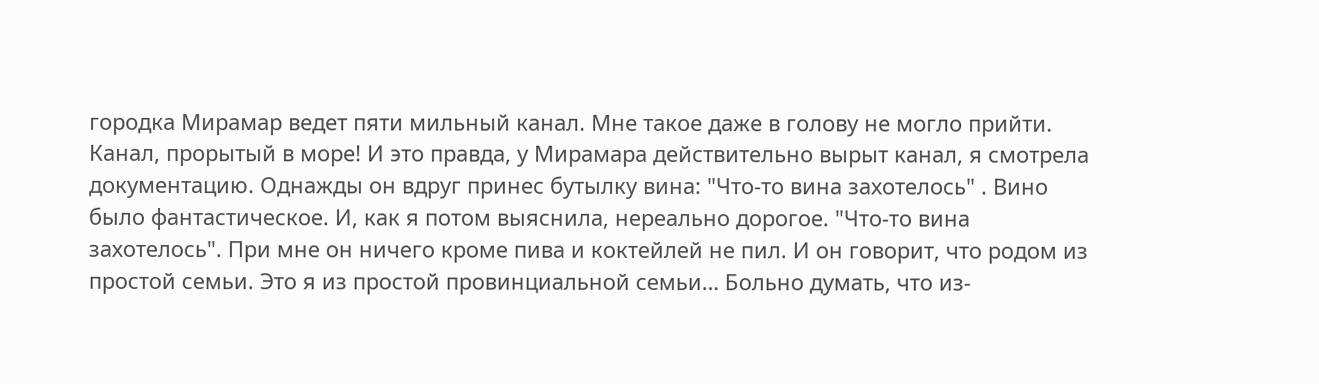городка Мирамар ведет пяти мильный канал. Мне такое даже в голову не могло прийти. Канал, прорытый в море! И это правда, у Мирамара действительно вырыт канал, я смотрела документацию. Однажды он вдруг принес бутылку вина: "Что-то вина захотелось" . Вино было фантастическое. И, как я потом выяснила, нереально дорогое. "Что-то вина захотелось". При мне он ничего кроме пива и коктейлей не пил. И он говорит, что родом из простой семьи. Это я из простой провинциальной семьи… Больно думать, что из-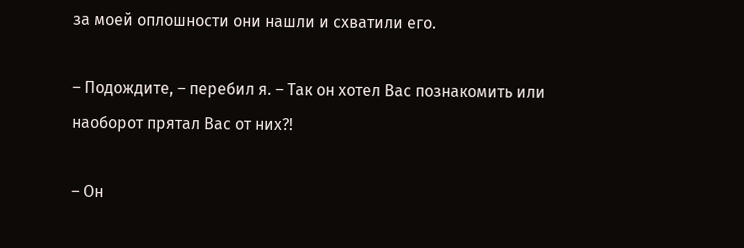за моей оплошности они нашли и схватили его.

– Подождите, – перебил я. – Так он хотел Вас познакомить или наоборот прятал Вас от них?!

– Он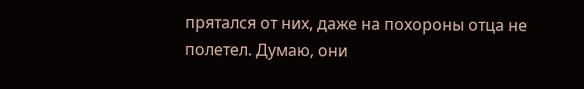прятался от них, даже на похороны отца не полетел. Думаю, они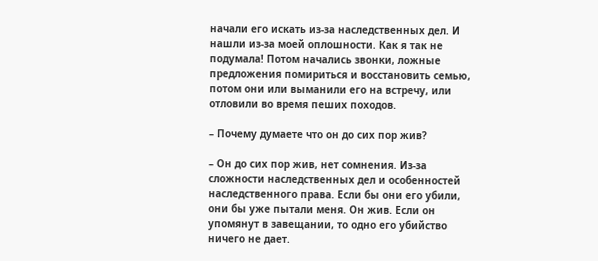начали его искать из-за наследственных дел. И нашли из-за моей оплошности. Как я так не подумала! Потом начались звонки, ложные предложения помириться и восстановить семью, потом они или выманили его на встречу, или отловили во время пеших походов.

– Почему думаете что он до сих пор жив?

– Он до сих пор жив, нет сомнения. Из-за сложности наследственных дел и особенностей наследственного права. Если бы они его убили, они бы уже пытали меня. Он жив. Если он упомянут в завещании, то одно его убийство ничего не дает.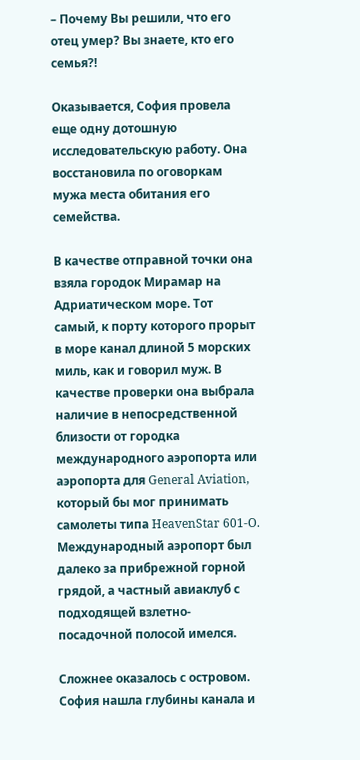– Почему Вы решили, что его отец умер? Вы знаете, кто его семья?!

Оказывается, София провела еще одну дотошную исследовательскую работу. Она восстановила по оговоркам мужа места обитания его семейства.

В качестве отправной точки она взяла городок Мирамар на Адриатическом море. Тот самый, к порту которого прорыт в море канал длиной 5 морских миль, как и говорил муж. В качестве проверки она выбрала наличие в непосредственной близости от городка международного аэропорта или аэропорта для General Aviation, который бы мог принимать самолеты типа HeavenStar 601-O. Международный аэропорт был далеко за прибрежной горной грядой, а частный авиаклуб с подходящей взлетно-посадочной полосой имелся.

Сложнее оказалось с островом. София нашла глубины канала и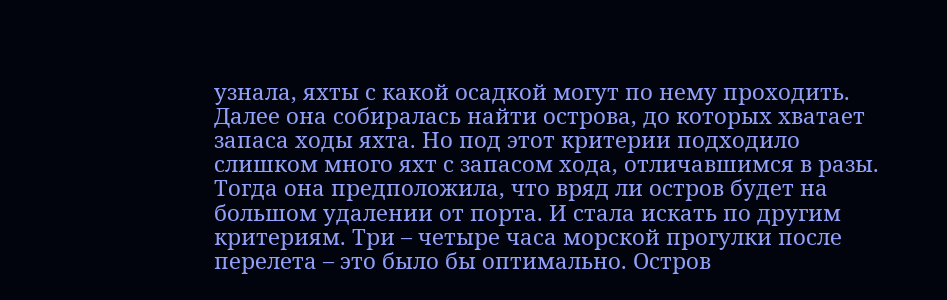узнала, яхты с какой осадкой могут по нему проходить. Далее она собиралась найти острова, до которых хватает запаса ходы яхта. Но под этот критерии подходило слишком много яхт с запасом хода, отличавшимся в разы. Тогда она предположила, что вряд ли остров будет на большом удалении от порта. И стала искать по другим критериям. Три – четыре часа морской прогулки после перелета – это было бы оптимально. Остров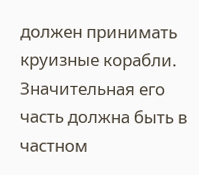должен принимать круизные корабли. Значительная его часть должна быть в частном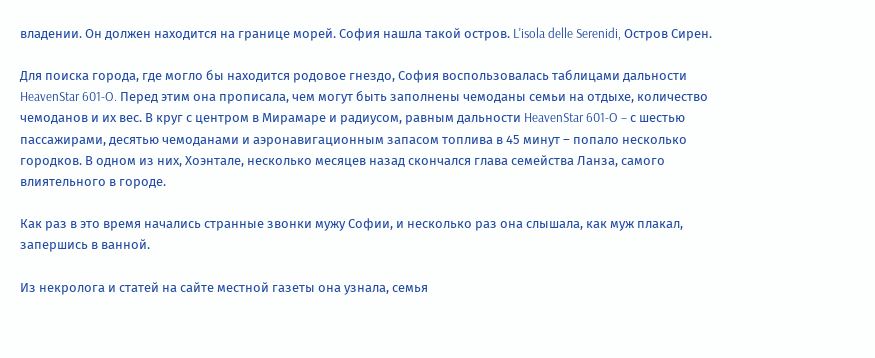владении. Он должен находится на границе морей. София нашла такой остров. L'isola delle Serenidi, Остров Сирен.

Для поиска города, где могло бы находится родовое гнездо, София воспользовалась таблицами дальности HeavenStar 601-O. Перед этим она прописала, чем могут быть заполнены чемоданы семьи на отдыхе, количество чемоданов и их вес. В круг с центром в Мирамаре и радиусом, равным дальности HeavenStar 601-O – с шестью пассажирами, десятью чемоданами и аэронавигационным запасом топлива в 45 минут – попало несколько городков. В одном из них, Хоэнтале, несколько месяцев назад скончался глава семейства Ланза, самого влиятельного в городе.

Как раз в это время начались странные звонки мужу Софии, и несколько раз она слышала, как муж плакал, запершись в ванной.

Из некролога и статей на сайте местной газеты она узнала, семья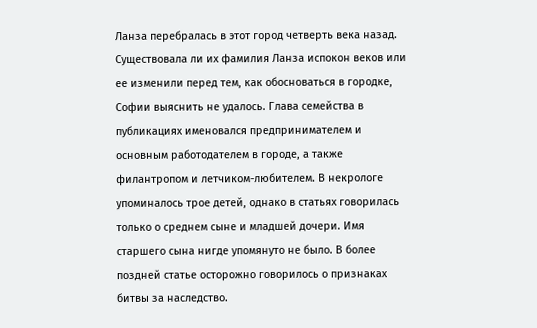Ланза перебралась в этот город четверть века назад. Существовала ли их фамилия Ланза испокон веков или ее изменили перед тем, как обосноваться в городке, Софии выяснить не удалось. Глава семейства в публикациях именовался предпринимателем и основным работодателем в городе, а также филантропом и летчиком-любителем. В некрологе упоминалось трое детей, однако в статьях говорилась только о среднем сыне и младшей дочери. Имя старшего сына нигде упомянуто не было. В более поздней статье осторожно говорилось о признаках битвы за наследство.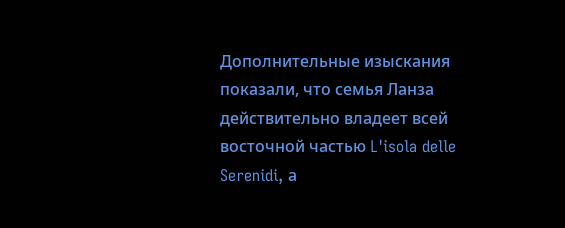Дополнительные изыскания показали, что семья Ланза действительно владеет всей восточной частью L'isola delle Serenidi, а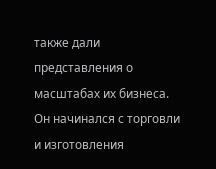также дали представления о масштабах их бизнеса. Он начинался с торговли и изготовления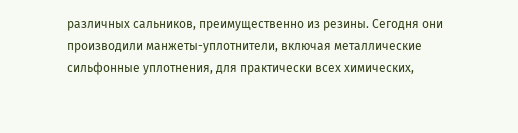различных сальников, преимущественно из резины. Сегодня они производили манжеты-уплотнители, включая металлические сильфонные уплотнения, для практически всех химических,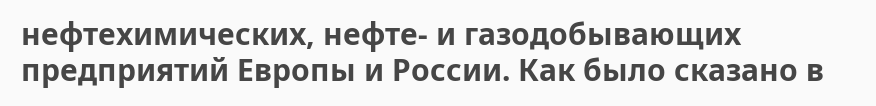нефтехимических, нефте- и газодобывающих предприятий Европы и России. Как было сказано в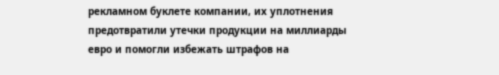рекламном буклете компании, их уплотнения предотвратили утечки продукции на миллиарды евро и помогли избежать штрафов на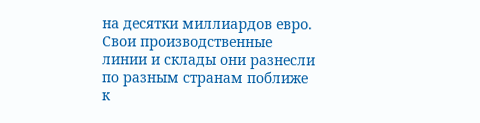на десятки миллиардов евро. Свои производственные линии и склады они разнесли по разным странам поближе к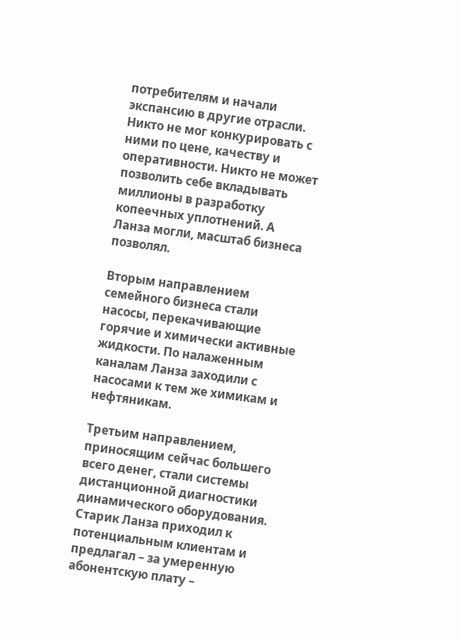потребителям и начали экспансию в другие отрасли. Никто не мог конкурировать с ними по цене, качеству и оперативности. Никто не может позволить себе вкладывать миллионы в разработку копеечных уплотнений. А Ланза могли, масштаб бизнеса позволял.

Вторым направлением семейного бизнеса стали насосы, перекачивающие горячие и химически активные жидкости. По налаженным каналам Ланза заходили с насосами к тем же химикам и нефтяникам.

Третьим направлением, приносящим сейчас большего всего денег, стали системы дистанционной диагностики динамического оборудования. Старик Ланза приходил к потенциальным клиентам и предлагал – за умеренную абонентскую плату –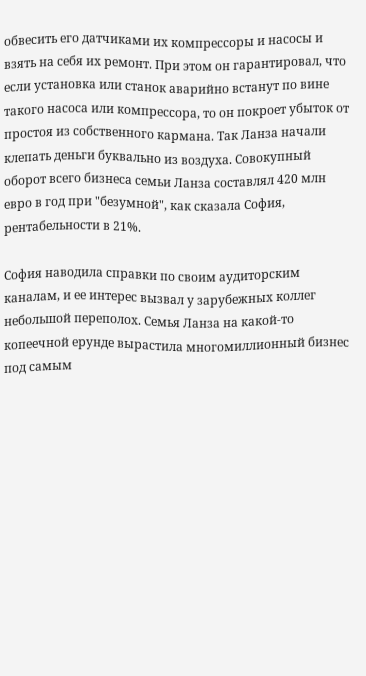обвесить его датчиками их компрессоры и насосы и взять на себя их ремонт. При этом он гарантировал, что если установка или станок аварийно встанут по вине такого насоса или компрессора, то он покроет убыток от простоя из собственного кармана. Так Ланза начали клепать деньги буквально из воздуха. Совокупный оборот всего бизнеса семьи Ланза составлял 420 млн евро в год при "безумной", как сказала София, рентабельности в 21%.

София наводила справки по своим аудиторским каналам, и ее интерес вызвал у зарубежных коллег небольшой переполох. Семья Ланза на какой-то копеечной ерунде вырастила многомиллионный бизнес под самым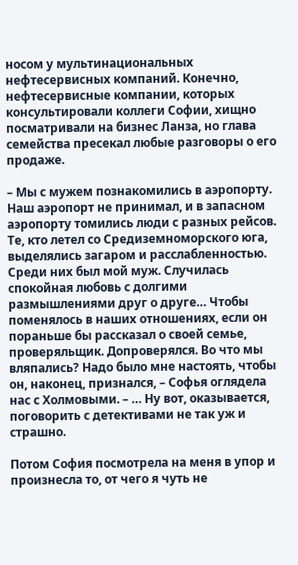носом у мультинациональных нефтесервисных компаний. Конечно, нефтесервисные компании, которых консультировали коллеги Софии, хищно посматривали на бизнес Ланза, но глава семейства пресекал любые разговоры о его продаже.

– Мы с мужем познакомились в аэропорту. Наш аэропорт не принимал, и в запасном аэропорту томились люди с разных рейсов. Те, кто летел со Средиземноморского юга, выделялись загаром и расслабленностью. Среди них был мой муж. Случилась спокойная любовь с долгими размышлениями друг о друге… Чтобы поменялось в наших отношениях, если он пораньше бы рассказал о своей семье, проверяльщик. Допроверялся. Во что мы вляпались? Надо было мне настоять, чтобы он, наконец, признался, – Софья оглядела нас с Холмовыми. – … Ну вот, оказывается, поговорить с детективами не так уж и страшно.

Потом София посмотрела на меня в упор и произнесла то, от чего я чуть не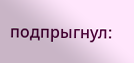подпрыгнул: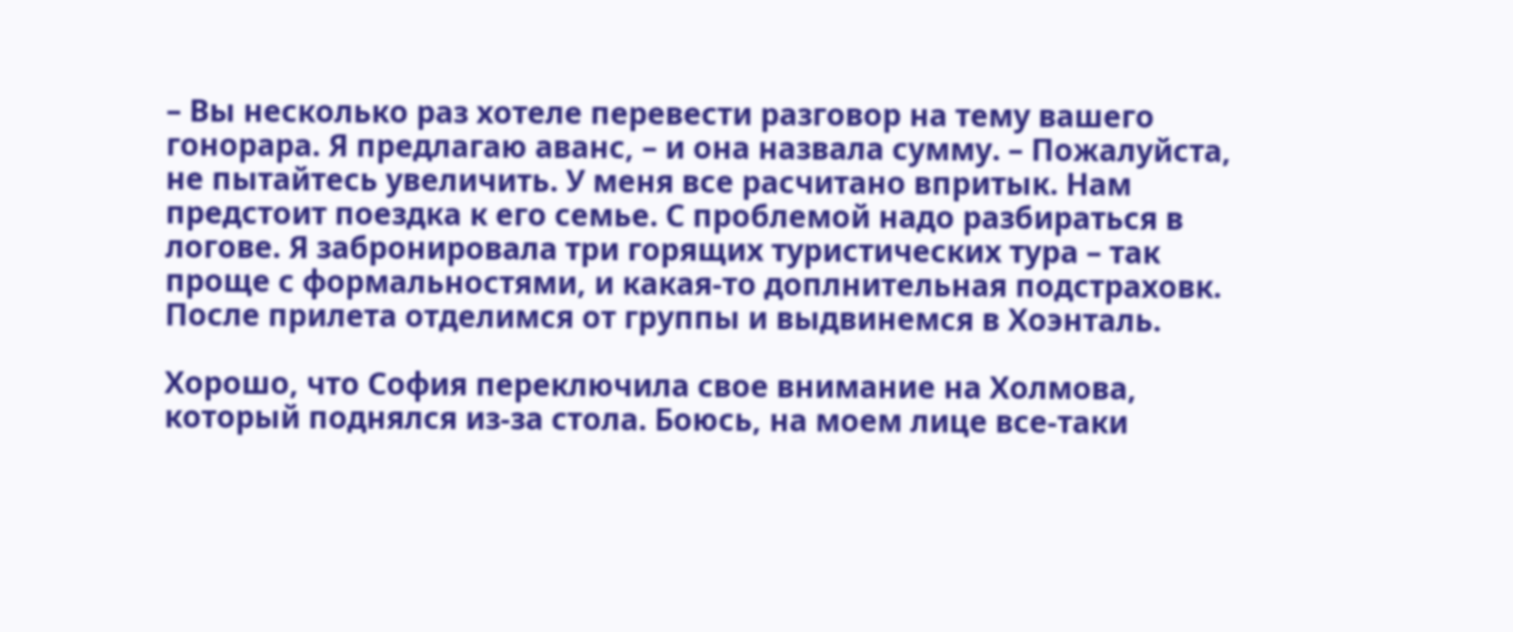– Вы несколько раз хотеле перевести разговор на тему вашего гонорара. Я предлагаю аванс, – и она назвала сумму. – Пожалуйста, не пытайтесь увеличить. У меня все расчитано впритык. Нам предстоит поездка к его семье. С проблемой надо разбираться в логове. Я забронировала три горящих туристических тура – так проще с формальностями, и какая-то доплнительная подстраховк. После прилета отделимся от группы и выдвинемся в Хоэнталь.

Хорошо, что София переключила свое внимание на Холмова, который поднялся из-за стола. Боюсь, на моем лице все-таки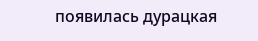появилась дурацкая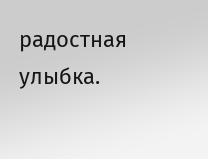радостная улыбка.